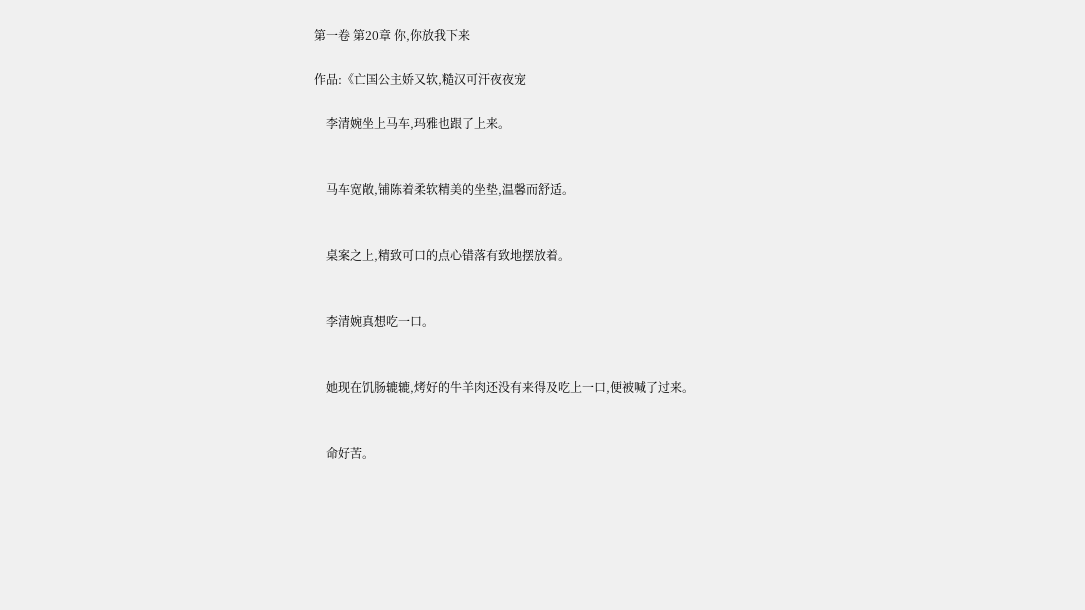第一卷 第20章 你,你放我下来

作品:《亡国公主娇又软,糙汉可汗夜夜宠

    李清婉坐上马车,玛雅也跟了上来。


    马车宽敞,铺陈着柔软精美的坐垫,温馨而舒适。


    桌案之上,精致可口的点心错落有致地摆放着。


    李清婉真想吃一口。


    她现在饥肠辘辘,烤好的牛羊肉还没有来得及吃上一口,便被喊了过来。


    命好苦。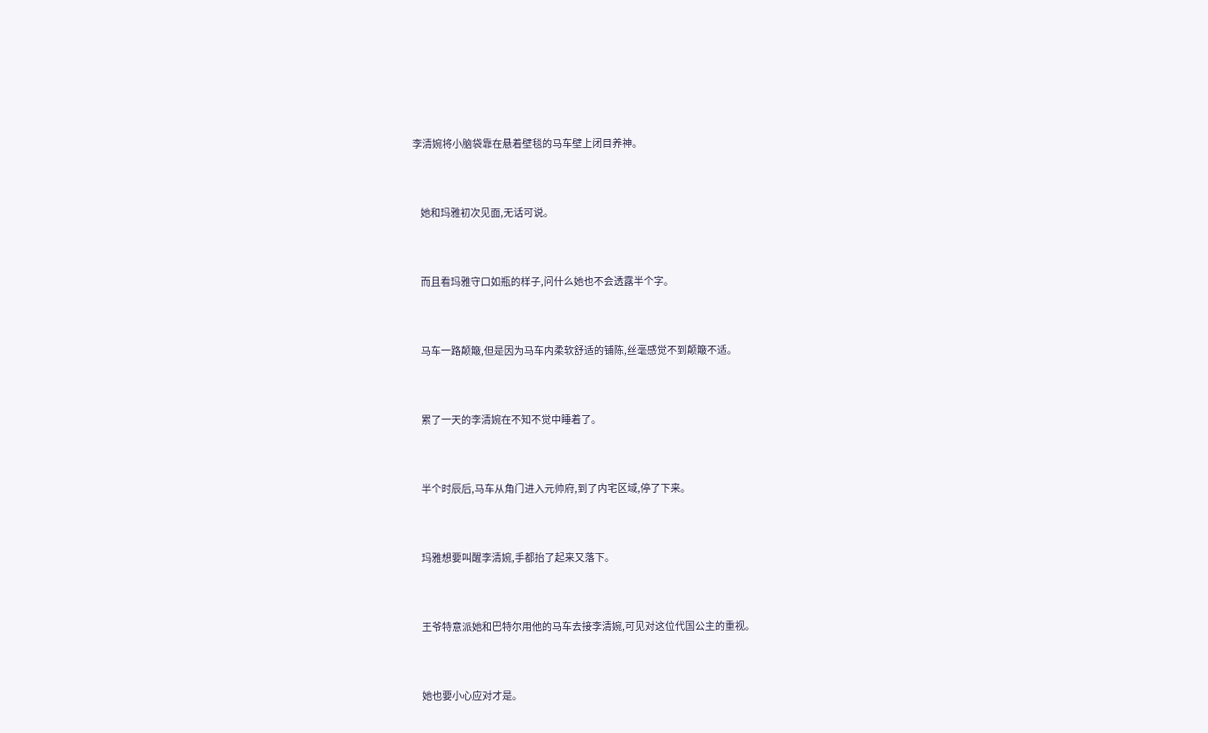李清婉将小脑袋靠在悬着壁毯的马车壁上闭目养神。


    她和玛雅初次见面,无话可说。


    而且看玛雅守口如瓶的样子,问什么她也不会透露半个字。


    马车一路颠簸,但是因为马车内柔软舒适的铺陈,丝毫感觉不到颠簸不适。


    累了一天的李清婉在不知不觉中睡着了。


    半个时辰后,马车从角门进入元帅府,到了内宅区域,停了下来。


    玛雅想要叫醒李清婉,手都抬了起来又落下。


    王爷特意派她和巴特尔用他的马车去接李清婉,可见对这位代国公主的重视。


    她也要小心应对才是。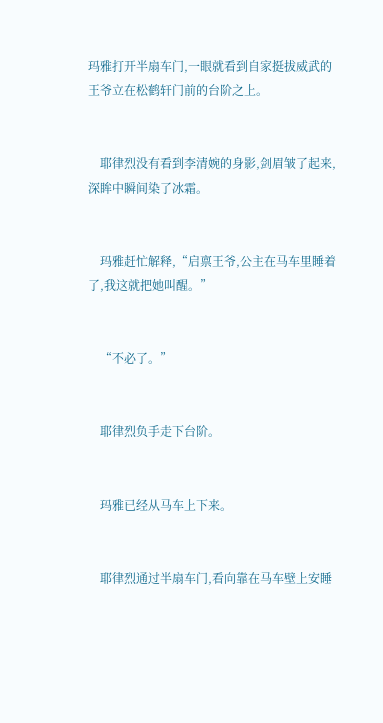玛雅打开半扇车门,一眼就看到自家挺拔威武的王爷立在松鹤轩门前的台阶之上。


    耶律烈没有看到李清婉的身影,剑眉皱了起来,深眸中瞬间染了冰霜。


    玛雅赶忙解释,“启禀王爷,公主在马车里睡着了,我这就把她叫醒。”


    “不必了。”


    耶律烈负手走下台阶。


    玛雅已经从马车上下来。


    耶律烈通过半扇车门,看向靠在马车壁上安睡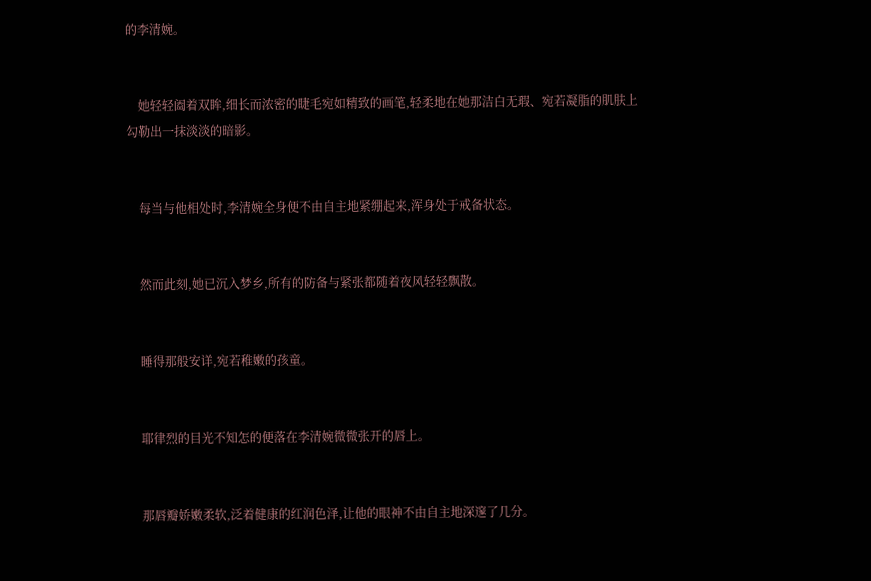的李清婉。


    她轻轻阖着双眸,细长而浓密的睫毛宛如精致的画笔,轻柔地在她那洁白无瑕、宛若凝脂的肌肤上勾勒出一抹淡淡的暗影。


    每当与他相处时,李清婉全身便不由自主地紧绷起来,浑身处于戒备状态。


    然而此刻,她已沉入梦乡,所有的防备与紧张都随着夜风轻轻飘散。


    睡得那般安详,宛若稚嫩的孩童。


    耶律烈的目光不知怎的便落在李清婉微微张开的唇上。


    那唇瓣娇嫩柔软,泛着健康的红润色泽,让他的眼神不由自主地深邃了几分。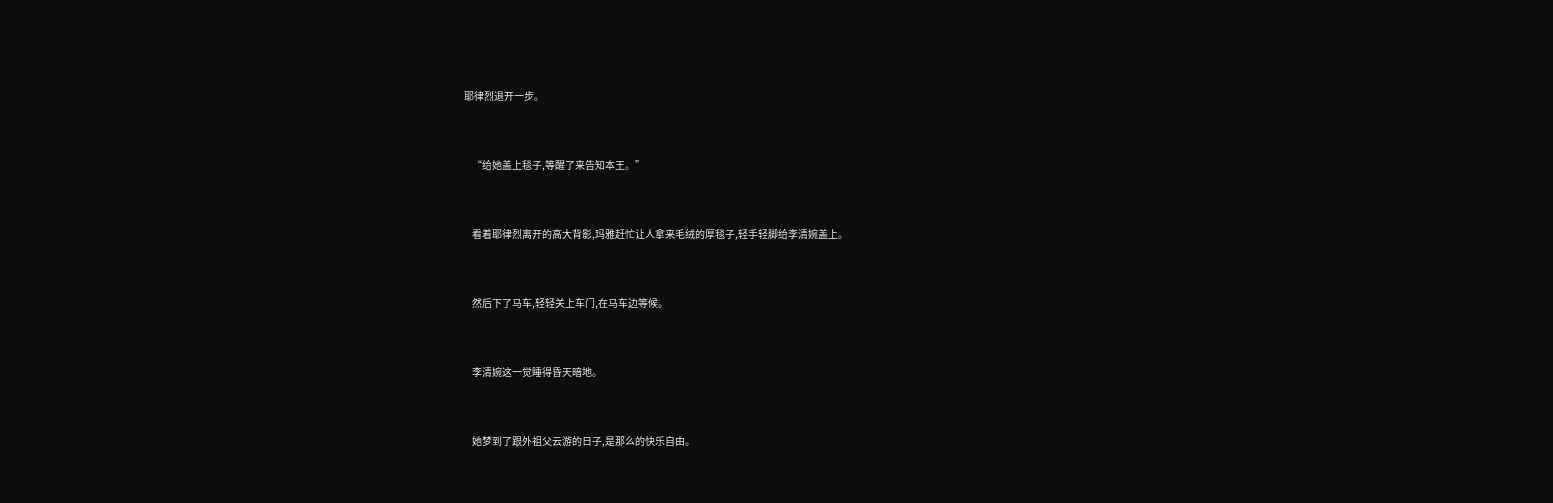耶律烈退开一步。


    “给她盖上毯子,等醒了来告知本王。”


    看着耶律烈离开的高大背影,玛雅赶忙让人拿来毛绒的厚毯子,轻手轻脚给李清婉盖上。


    然后下了马车,轻轻关上车门,在马车边等候。


    李清婉这一觉睡得昏天暗地。


    她梦到了跟外祖父云游的日子,是那么的快乐自由。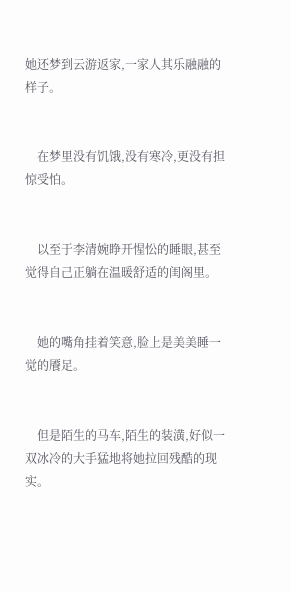她还梦到云游返家,一家人其乐融融的样子。


    在梦里没有饥饿,没有寒冷,更没有担惊受怕。


    以至于李清婉睁开惺忪的睡眼,甚至觉得自己正躺在温暖舒适的闺阁里。


    她的嘴角挂着笑意,脸上是美美睡一觉的餍足。


    但是陌生的马车,陌生的装潢,好似一双冰冷的大手猛地将她拉回残酷的现实。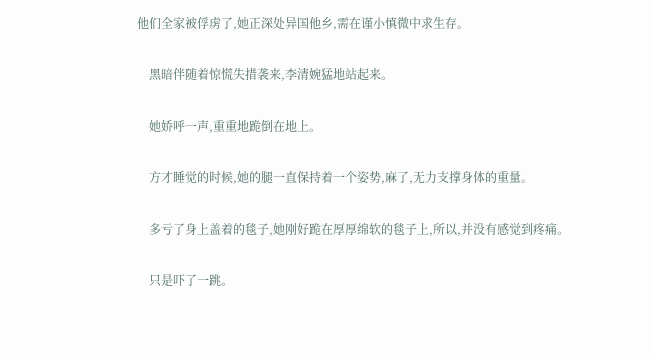他们全家被俘虏了,她正深处异国他乡,需在谨小慎微中求生存。


    黑暗伴随着惊慌失措袭来,李清婉猛地站起来。


    她娇呼一声,重重地跪倒在地上。


    方才睡觉的时候,她的腿一直保持着一个姿势,麻了,无力支撑身体的重量。


    多亏了身上盖着的毯子,她刚好跪在厚厚绵软的毯子上,所以,并没有感觉到疼痛。


    只是吓了一跳。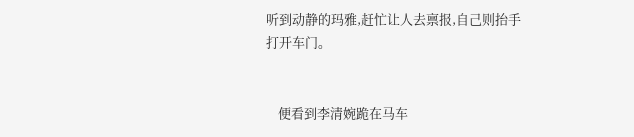听到动静的玛雅,赶忙让人去禀报,自己则抬手打开车门。


    便看到李清婉跪在马车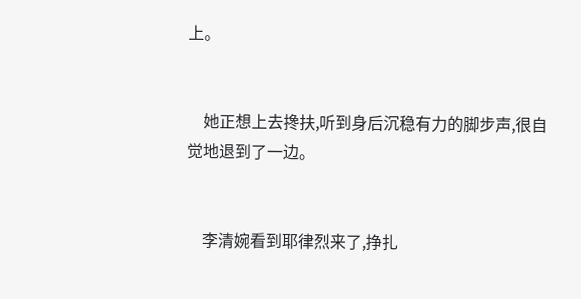上。


    她正想上去搀扶,听到身后沉稳有力的脚步声,很自觉地退到了一边。


    李清婉看到耶律烈来了,挣扎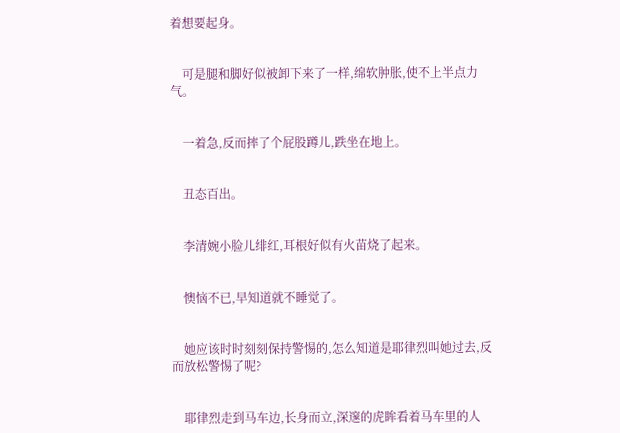着想要起身。


    可是腿和脚好似被卸下来了一样,绵软肿胀,使不上半点力气。


    一着急,反而摔了个屁股蹲儿,跌坐在地上。


    丑态百出。


    李清婉小脸儿绯红,耳根好似有火苗烧了起来。


    懊恼不已,早知道就不睡觉了。


    她应该时时刻刻保持警惕的,怎么知道是耶律烈叫她过去,反而放松警惕了呢?


    耶律烈走到马车边,长身而立,深邃的虎眸看着马车里的人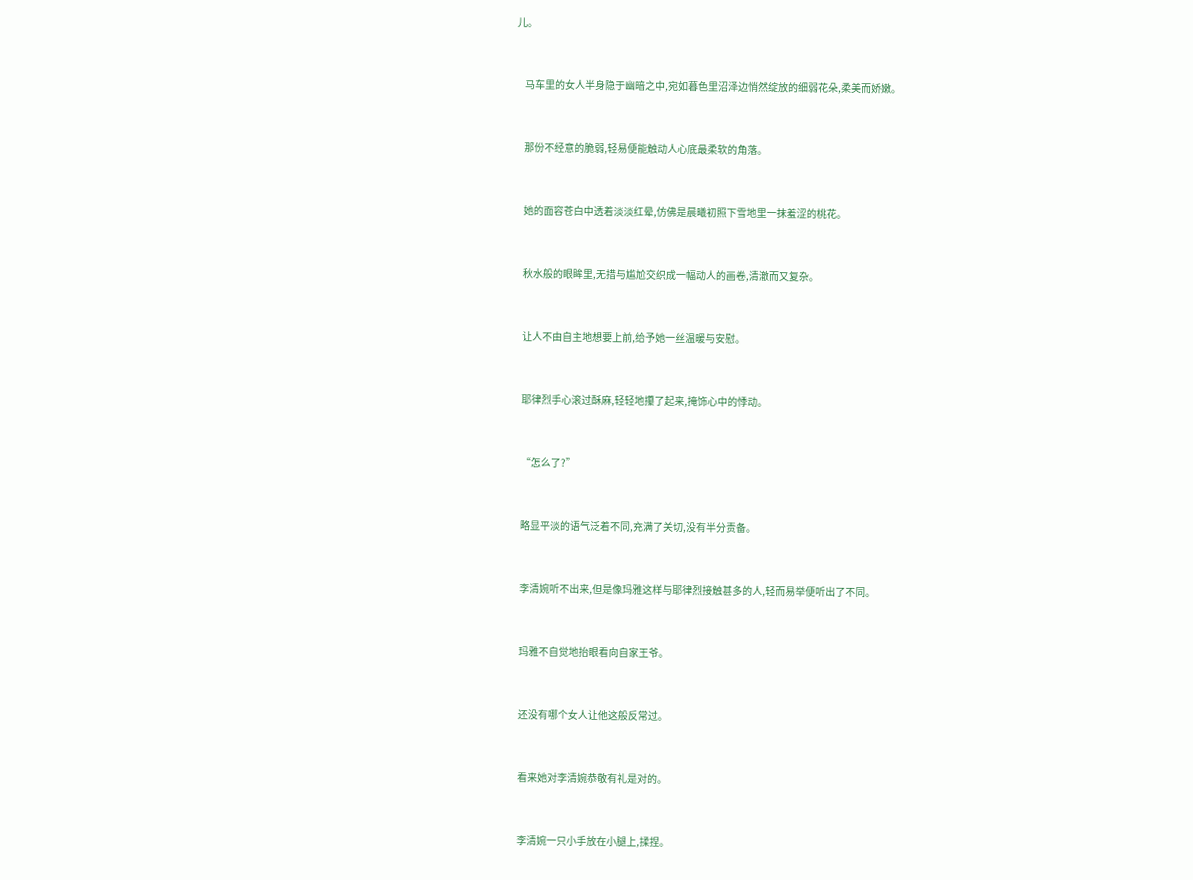儿。


    马车里的女人半身隐于幽暗之中,宛如暮色里沼泽边悄然绽放的细弱花朵,柔美而娇嫩。


    那份不经意的脆弱,轻易便能触动人心底最柔软的角落。


    她的面容苍白中透着淡淡红晕,仿佛是晨曦初照下雪地里一抹羞涩的桃花。


    秋水般的眼眸里,无措与尴尬交织成一幅动人的画卷,清澈而又复杂。


    让人不由自主地想要上前,给予她一丝温暖与安慰。


    耶律烈手心滚过酥麻,轻轻地攥了起来,掩饰心中的悸动。


    “怎么了?”


    略显平淡的语气泛着不同,充满了关切,没有半分责备。


    李清婉听不出来,但是像玛雅这样与耶律烈接触甚多的人,轻而易举便听出了不同。


    玛雅不自觉地抬眼看向自家王爷。


    还没有哪个女人让他这般反常过。


    看来她对李清婉恭敬有礼是对的。


    李清婉一只小手放在小腿上,揉捏。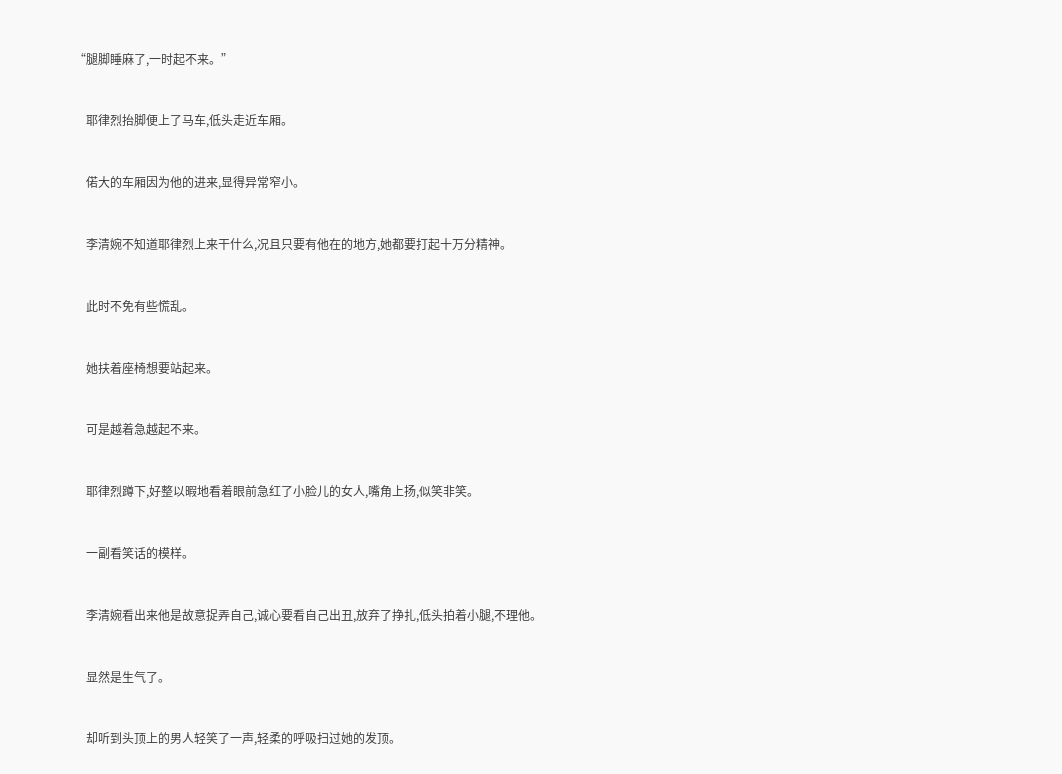“腿脚睡麻了,一时起不来。”


    耶律烈抬脚便上了马车,低头走近车厢。


    偌大的车厢因为他的进来,显得异常窄小。


    李清婉不知道耶律烈上来干什么,况且只要有他在的地方,她都要打起十万分精神。


    此时不免有些慌乱。


    她扶着座椅想要站起来。


    可是越着急越起不来。


    耶律烈蹲下,好整以暇地看着眼前急红了小脸儿的女人,嘴角上扬,似笑非笑。


    一副看笑话的模样。


    李清婉看出来他是故意捉弄自己,诚心要看自己出丑,放弃了挣扎,低头拍着小腿,不理他。


    显然是生气了。


    却听到头顶上的男人轻笑了一声,轻柔的呼吸扫过她的发顶。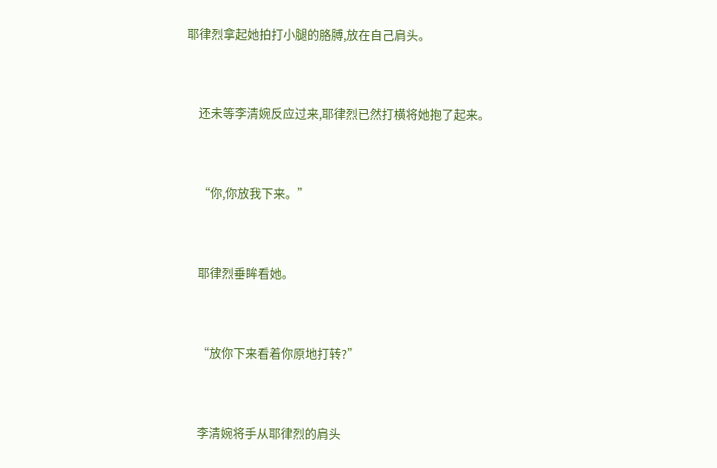耶律烈拿起她拍打小腿的胳膊,放在自己肩头。


    还未等李清婉反应过来,耶律烈已然打横将她抱了起来。


    “你,你放我下来。”


    耶律烈垂眸看她。


    “放你下来看着你原地打转?”


    李清婉将手从耶律烈的肩头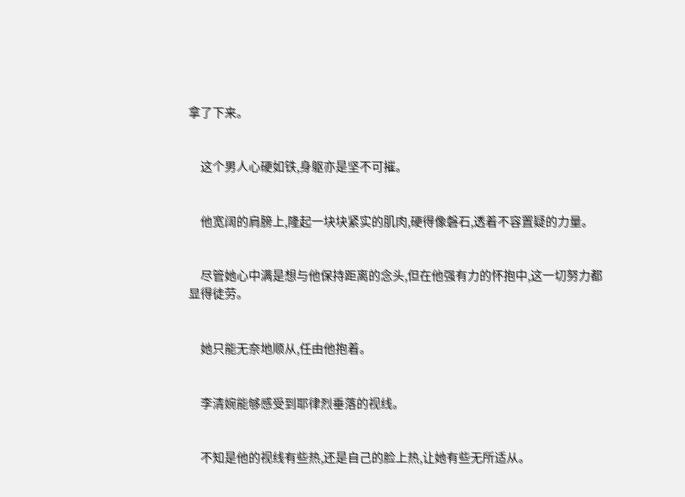拿了下来。


    这个男人心硬如铁,身躯亦是坚不可摧。


    他宽阔的肩膀上,隆起一块块紧实的肌肉,硬得像磐石,透着不容置疑的力量。


    尽管她心中满是想与他保持距离的念头,但在他强有力的怀抱中,这一切努力都显得徒劳。


    她只能无奈地顺从,任由他抱着。


    李清婉能够感受到耶律烈垂落的视线。


    不知是他的视线有些热,还是自己的脸上热,让她有些无所适从。